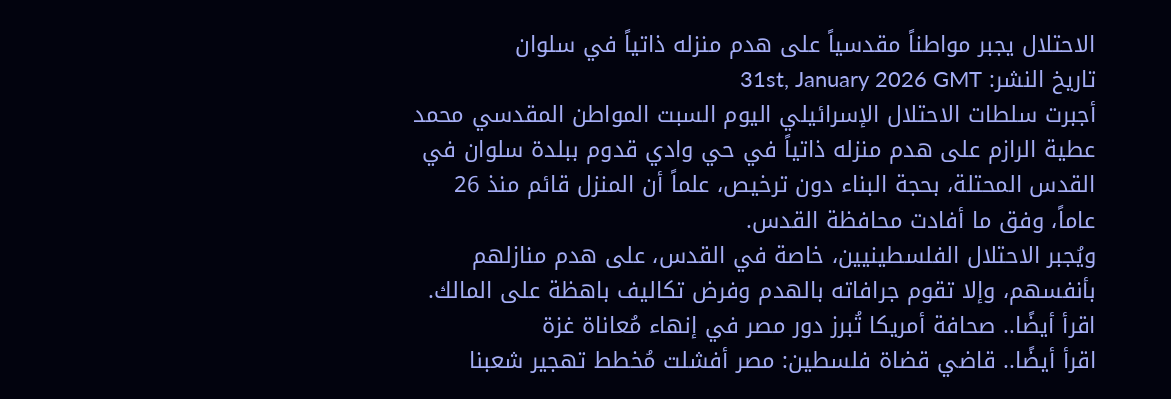الاحتلال يجبر مواطناً مقدسياً على هدم منزله ذاتياً في سلوان
تاريخ النشر: 31st, January 2026 GMT
أجبرت سلطات الاحتلال الإسرائيلي اليوم السبت المواطن المقدسي محمد عطية الرازم على هدم منزله ذاتياً في حي وادي قدوم ببلدة سلوان في القدس المحتلة، بحجة البناء دون ترخيص، علماً أن المنزل قائم منذ 26 عاماً، وفق ما أفادت محافظة القدس.
ويُجبر الاحتلال الفلسطينيين، خاصة في القدس، على هدم منازلهم بأنفسهم، وإلا تقوم جرافاته بالهدم وفرض تكاليف باهظة على المالك.
اقرأ أيضًا.. صحافة أمريكا تُبرز دور مصر في إنهاء مُعاناة غزة
اقرأ أيضًا.. قاضي قضاة فلسطين: مصر أفشلت مُخطط تهجير شعبنا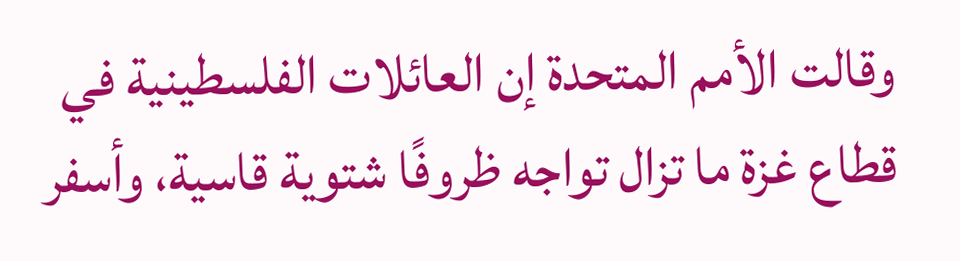وقالت الأمم المتحدة إن العائلات الفلسطينية في قطاع غزة ما تزال تواجه ظروفًا شتوية قاسية، وأسفر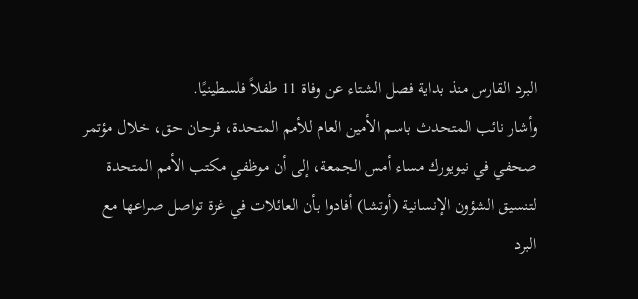البرد القارس منذ بداية فصل الشتاء عن وفاة 11 طفلاً فلسطينيًا.
وأشار نائب المتحدث باسم الأمين العام للأمم المتحدة، فرحان حق، خلال مؤتمر صحفي في نيويورك مساء أمس الجمعة، إلى أن موظفي مكتب الأمم المتحدة لتنسيق الشؤون الإنسانية (أوتشا) أفادوا بأن العائلات في غزة تواصل صراعها مع البرد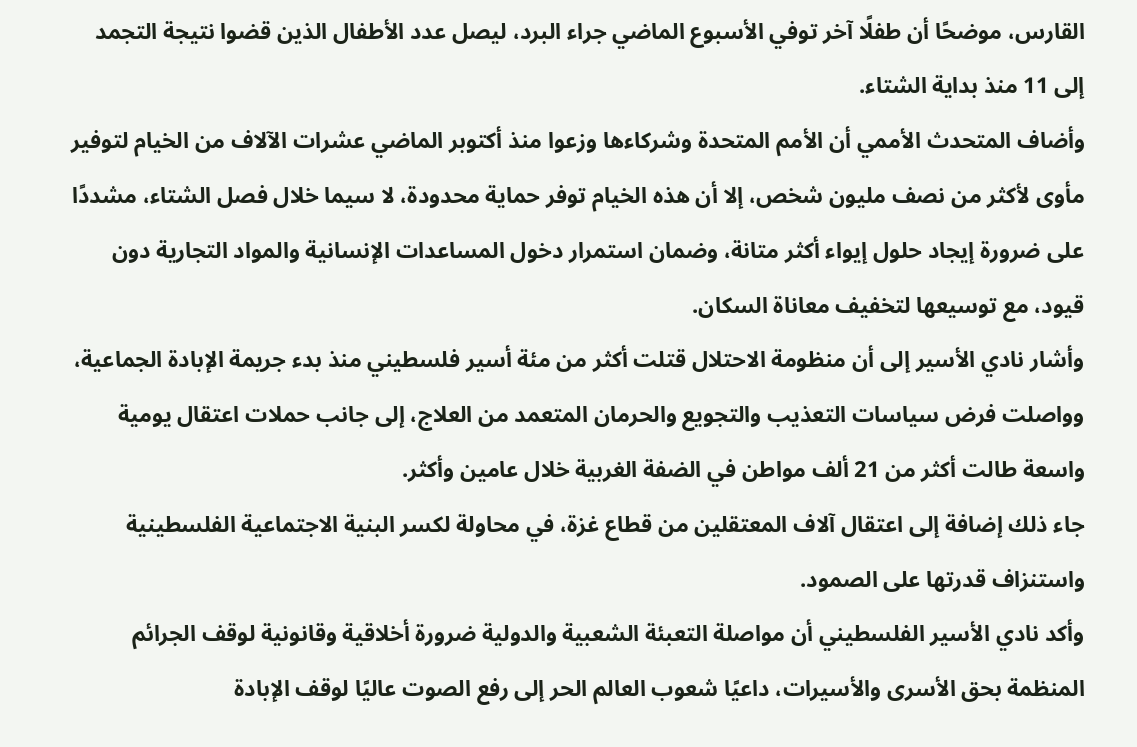القارس، موضحًا أن طفلًا آخر توفي الأسبوع الماضي جراء البرد، ليصل عدد الأطفال الذين قضوا نتيجة التجمد إلى 11 منذ بداية الشتاء.
وأضاف المتحدث الأممي أن الأمم المتحدة وشركاءها وزعوا منذ أكتوبر الماضي عشرات الآلاف من الخيام لتوفير مأوى لأكثر من نصف مليون شخص، إلا أن هذه الخيام توفر حماية محدودة، لا سيما خلال فصل الشتاء، مشددًا على ضرورة إيجاد حلول إيواء أكثر متانة، وضمان استمرار دخول المساعدات الإنسانية والمواد التجارية دون قيود، مع توسيعها لتخفيف معاناة السكان.
وأشار نادي الأسير إلى أن منظومة الاحتلال قتلت أكثر من مئة أسير فلسطيني منذ بدء جريمة الإبادة الجماعية، وواصلت فرض سياسات التعذيب والتجويع والحرمان المتعمد من العلاج، إلى جانب حملات اعتقال يومية واسعة طالت أكثر من 21 ألف مواطن في الضفة الغربية خلال عامين وأكثر.
جاء ذلك إضافة إلى اعتقال آلاف المعتقلين من قطاع غزة، في محاولة لكسر البنية الاجتماعية الفلسطينية واستنزاف قدرتها على الصمود.
وأكد نادي الأسير الفلسطيني أن مواصلة التعبئة الشعبية والدولية ضرورة أخلاقية وقانونية لوقف الجرائم المنظمة بحق الأسرى والأسيرات، داعيًا شعوب العالم الحر إلى رفع الصوت عاليًا لوقف الإبادة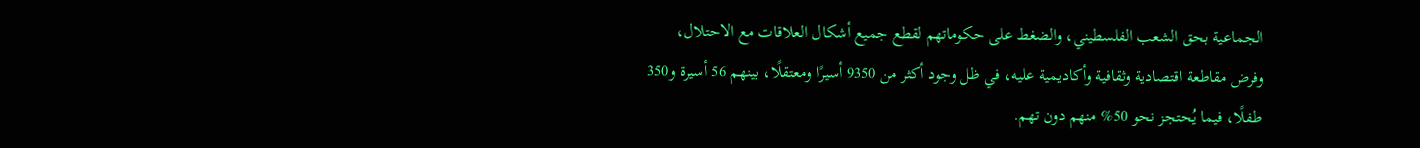الجماعية بحق الشعب الفلسطيني، والضغط على حكوماتهم لقطع جميع أشكال العلاقات مع الاحتلال، وفرض مقاطعة اقتصادية وثقافية وأكاديمية عليه، في ظل وجود أكثر من 9350 أسيرًا ومعتقلًا، بينهم 56 أسيرة و350 طفلًا، فيما يُحتجز نحو 50% منهم دون تهم.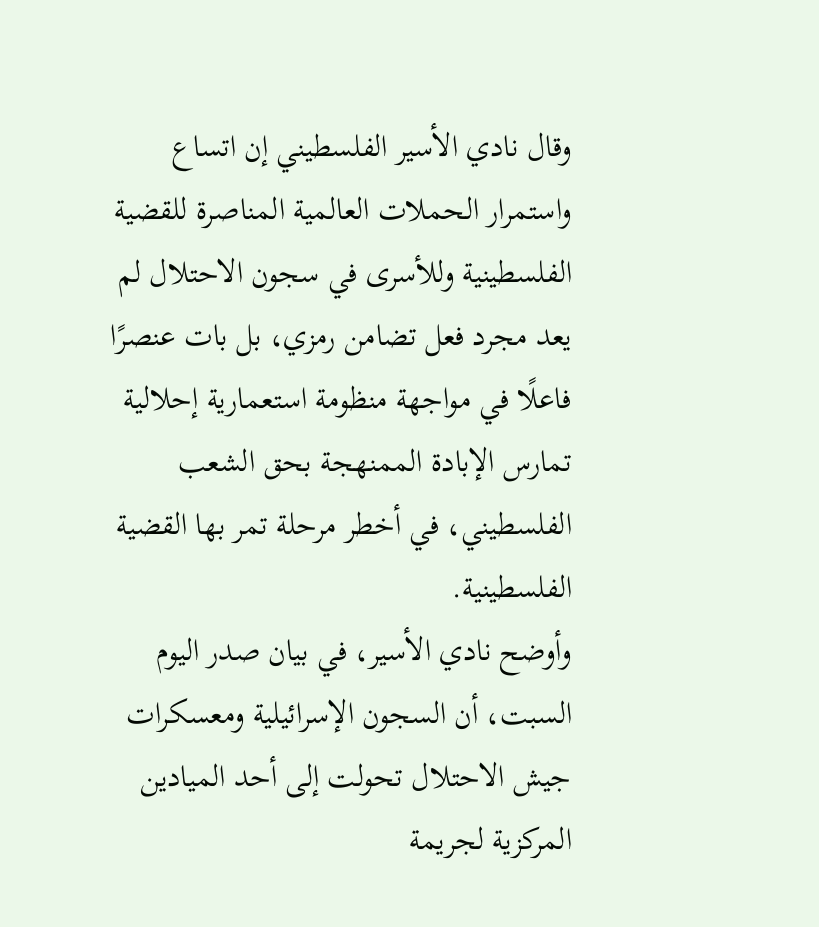وقال نادي الأسير الفلسطيني إن اتساع واستمرار الحملات العالمية المناصرة للقضية الفلسطينية وللأسرى في سجون الاحتلال لم يعد مجرد فعل تضامن رمزي، بل بات عنصرًا فاعلًا في مواجهة منظومة استعمارية إحلالية تمارس الإبادة الممنهجة بحق الشعب الفلسطيني، في أخطر مرحلة تمر بها القضية الفلسطينية.
وأوضح نادي الأسير، في بيان صدر اليوم السبت، أن السجون الإسرائيلية ومعسكرات جيش الاحتلال تحولت إلى أحد الميادين المركزية لجريمة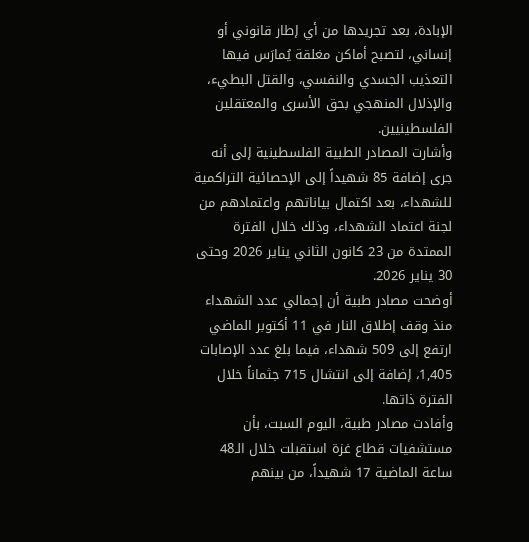الإبادة، بعد تجريدها من أي إطار قانوني أو إنساني، لتصبح أماكن مغلقة يُمارَس فيها التعذيب الجسدي والنفسي، والقتل البطيء، والإذلال المنهجي بحق الأسرى والمعتقلين الفلسطينيين.
وأشارت المصادر الطبية الفلسطينية إلى أنه جرى إضافة 85 شهيداً إلى الإحصائية التراكمية للشهداء، بعد اكتمال بياناتهم واعتمادهم من لجنة اعتماد الشهداء، وذلك خلال الفترة الممتدة من 23 كانون الثاني يناير 2026 وحتى 30 يناير 2026.
أوضحت مصادر طبية أن إجمالي عدد الشهداء منذ وقف إطلاق النار في 11 أكتوبر الماضي ارتفع إلى 509 شهداء، فيما بلغ عدد الإصابات 1,405، إضافة إلى انتشال 715 جثماناً خلال الفترة ذاتها.
وأفادت مصادر طبية، اليوم السبت، بأن مستشفيات قطاع غزة استقبلت خلال الـ48 ساعة الماضية 17 شهيداً، من بينهم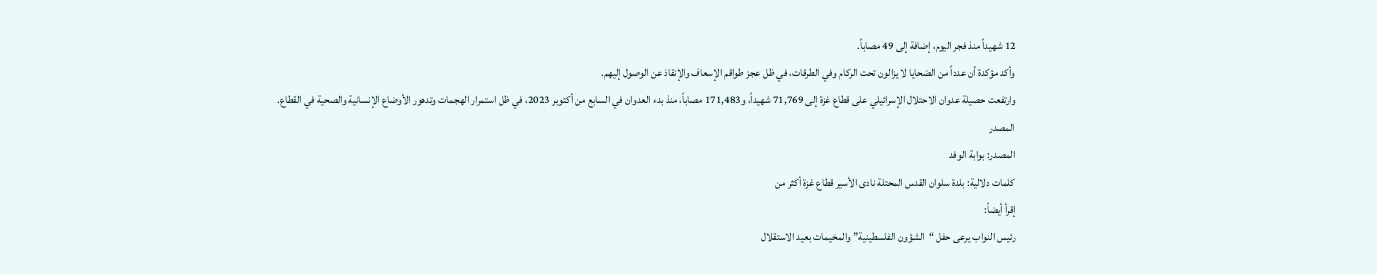12 شهيداً منذ فجر اليوم، إضافة إلى 49 مصاباً.
وأكد مؤكدة أن عدداً من الضحايا لا يزالون تحت الركام وفي الطرقات، في ظل عجز طواقم الإسعاف والإنقاذ عن الوصول إليهم.
وارتفعت حصيلة عدوان الاحتلال الإسرائيلي على قطاع غزة إلى 71,769 شهيداً، و171,483 مصاباً، منذ بدء العدوان في السابع من أكتوبر 2023، في ظل استمرار الهجمات وتدهور الأوضاع الإنسانية والصحية في القطاع.
المصدر
المصدر: بوابة الوفد
كلمات دلالية: بلدة سلوان القدس المحتلة نادی الأسیر قطاع غزة أکثر من
إقرأ أيضاً:
رئيس النواب يرعى حفل “الشؤون الفلسطينية” والمخيمات بعيد الاستقلال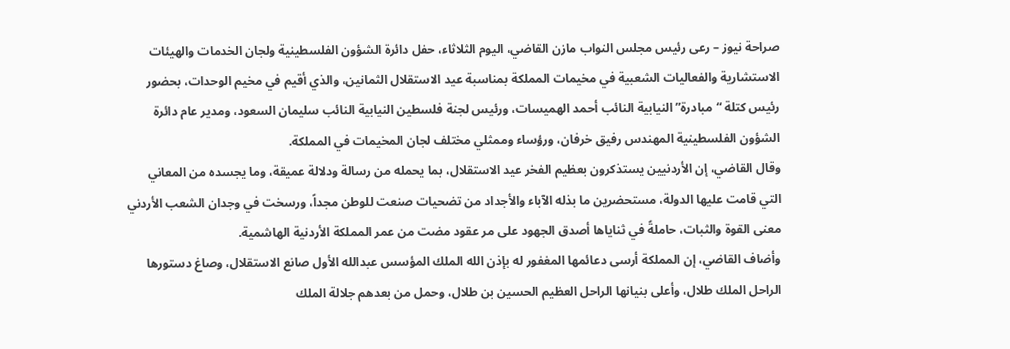صراحة نيوز – رعى رئيس مجلس النواب مازن القاضي، اليوم الثلاثاء، حفل دائرة الشؤون الفلسطينية ولجان الخدمات والهيئات الاستشارية والفعاليات الشعبية في مخيمات المملكة بمناسبة عيد الاستقلال الثمانين، والذي أقيم في مخيم الوحدات، بحضور رئيس كتلة “مبادرة” النيابية النائب أحمد الهميسات، ورئيس لجنة فلسطين النيابية النائب سليمان السعود، ومدير عام دائرة الشؤون الفلسطينية المهندس رفيق خرفان، ورؤساء وممثلي مختلف لجان المخيمات في المملكة.
وقال القاضي، إن الأردنيين يستذكرون بعظيم الفخر عيد الاستقلال، بما يحمله من رسالة ودلالة عميقة، وما يجسده من المعاني التي قامت عليها الدولة، مستحضرين ما بذله الآباء والأجداد من تضحيات صنعت للوطن مجداً، ورسخت في وجدان الشعب الأردني معنى القوة والثبات، حاملةً في ثناياها أصدق الجهود على مر عقود مضت من عمر المملكة الأردنية الهاشمية.
وأضاف القاضي، إن المملكة أرسى دعائمها المغفور له بإذن الله الملك المؤسس عبدالله الأول صانع الاستقلال، وصاغ دستورها الراحل الملك طلال، وأعلى بنيانها الراحل العظيم الحسين بن طلال، وحمل من بعدهم جلالة الملك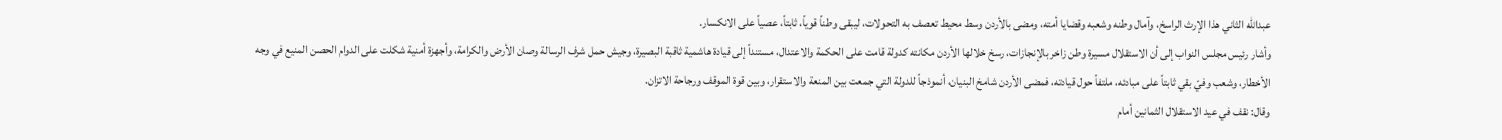عبدالله الثاني هذا الإرث الراسخ، وآمال وطنه وشعبه وقضايا أمته، ومضى بالأردن وسط محيط تعصف به التحولات، ليبقى وطناً قوياً، ثابتاً، عصياً على الانكسار.
وأشار رئيس مجلس النواب إلى أن الاستقلال مسيرة وطن زاخر بالإنجازات، رسخ خلالها الأردن مكانته كدولة قامت على الحكمة والاعتدال، مستنداً إلى قيادة هاشمية ثاقبة البصيرة، وجيش حمل شرف الرسالة وصان الأرض والكرامة، وأجهزة أمنية شكلت على الدوام الحصن المنيع في وجه الأخطار، وشعب وفيّ بقي ثابتاً على مبادئه، ملتفاً حول قيادته، فمضى الأردن شامخ البنيان، أنموذجاً للدولة التي جمعت بين المنعة والاستقرار، وبين قوة الموقف ورجاحة الاتزان.
وقال: نقف في عيد الاستقلال الثمانين أمام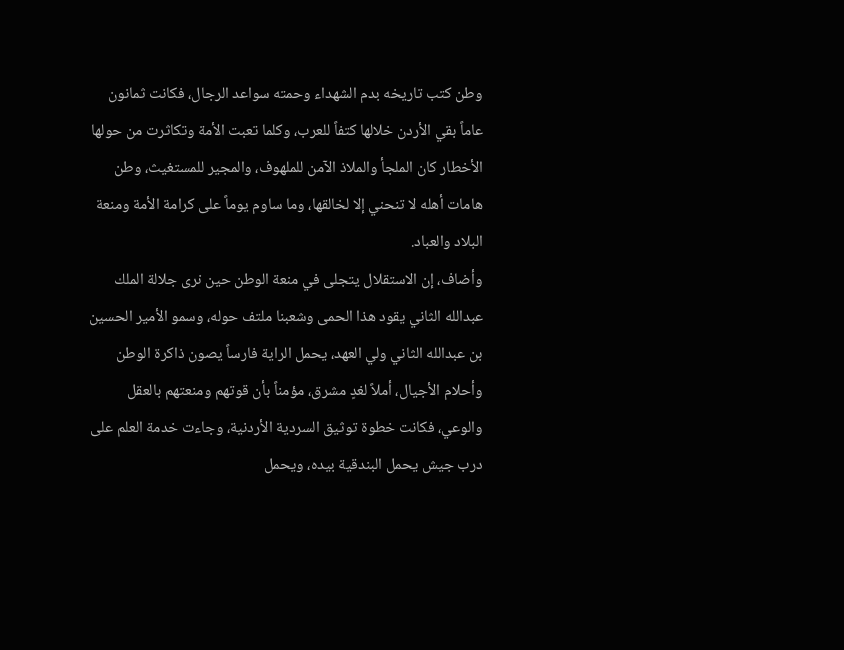وطن كتب تاريخه بدم الشهداء وحمته سواعد الرجال، فكانت ثمانون عاماً بقي الأردن خلالها كتفاً للعرب، وكلما تعبت الأمة وتكاثرت من حولها الأخطار كان الملجأ والملاذ الآمن للملهوف، والمجير للمستغيث، وطن هامات أهله لا تنحني إلا لخالقها، وما ساوم يوماً على كرامة الأمة ومنعة البلاد والعباد.
وأضاف، إن الاستقلال يتجلى في منعة الوطن حين نرى جلالة الملك عبدالله الثاني يقود هذا الحمى وشعبنا ملتف حوله، وسمو الأمير الحسين بن عبدالله الثاني ولي العهد، يحمل الراية فارساً يصون ذاكرة الوطن وأحلام الأجيال، أملاً لغدٍ مشرق، مؤمناً بأن قوتهم ومنعتهم بالعقل والوعي، فكانت خطوة توثيق السردية الأردنية، وجاءت خدمة العلم على درب جيش يحمل البندقية بيده، ويحمل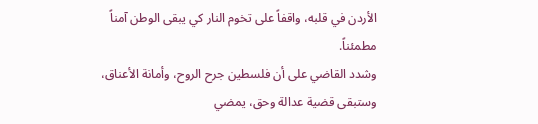الأردن في قلبه، واقفاً على تخوم النار كي يبقى الوطن آمناً مطمئناً.
وشدد القاضي على أن فلسطين جرح الروح، وأمانة الأعناق، وستبقى قضية عدالة وحق، يمضي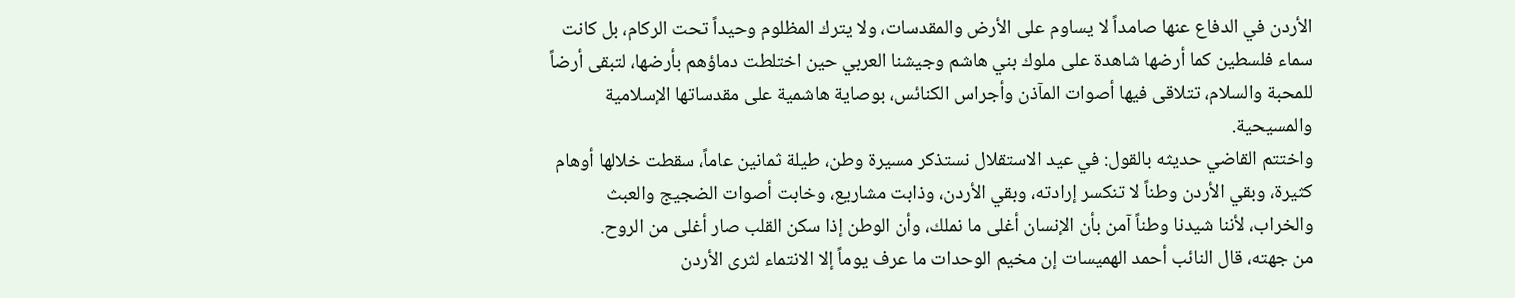الأردن في الدفاع عنها صامداً لا يساوم على الأرض والمقدسات، ولا يترك المظلوم وحيداً تحت الركام، بل كانت سماء فلسطين كما أرضها شاهدة على ملوك بني هاشم وجيشنا العربي حين اختلطت دماؤهم بأرضها، لتبقى أرضاً للمحبة والسلام، تتلاقى فيها أصوات المآذن وأجراس الكنائس، بوصاية هاشمية على مقدساتها الإسلامية والمسيحية.
واختتم القاضي حديثه بالقول: في عيد الاستقلال نستذكر مسيرة وطن، طيلة ثمانين عاماً، سقطت خلالها أوهام كثيرة، وبقي الأردن وطناً لا تنكسر إرادته، وبقي الأردن، وذابت مشاريع، وخابت أصوات الضجيج والعبث والخراب، لأننا شيدنا وطناً آمن بأن الإنسان أغلى ما نملك، وأن الوطن إذا سكن القلب صار أغلى من الروح.
من جهته، قال النائب أحمد الهميسات إن مخيم الوحدات ما عرف يوماً إلا الانتماء لثرى الأردن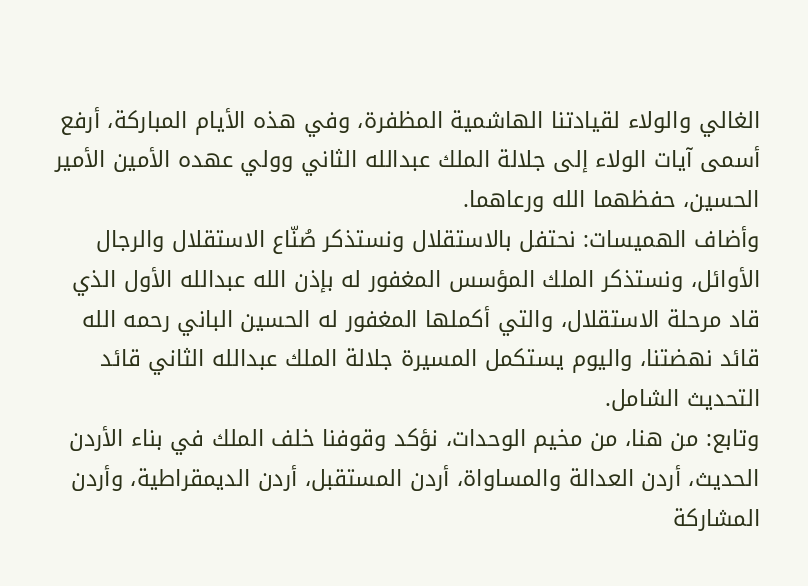الغالي والولاء لقيادتنا الهاشمية المظفرة، وفي هذه الأيام المباركة، أرفع أسمى آيات الولاء إلى جلالة الملك عبدالله الثاني وولي عهده الأمين الأمير الحسين، حفظهما الله ورعاهما.
وأضاف الهميسات: نحتفل بالاستقلال ونستذكر صُنّاع الاستقلال والرجال الأوائل، ونستذكر الملك المؤسس المغفور له بإذن الله عبدالله الأول الذي قاد مرحلة الاستقلال، والتي أكملها المغفور له الحسين الباني رحمه الله قائد نهضتنا، واليوم يستكمل المسيرة جلالة الملك عبدالله الثاني قائد التحديث الشامل.
وتابع: من هنا، من مخيم الوحدات، نؤكد وقوفنا خلف الملك في بناء الأردن الحديث، أردن العدالة والمساواة، أردن المستقبل، أردن الديمقراطية، وأردن المشاركة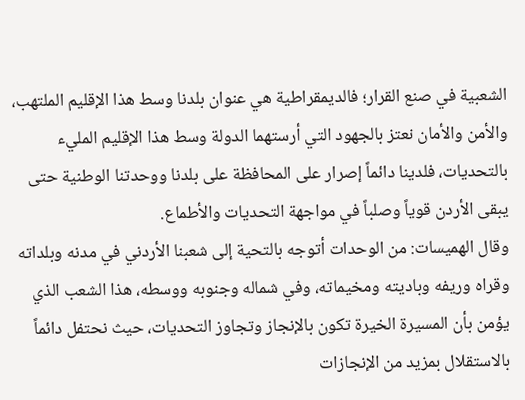الشعبية في صنع القرار؛ فالديمقراطية هي عنوان بلدنا وسط هذا الإقليم الملتهب، والأمن والأمان نعتز بالجهود التي أرستهما الدولة وسط هذا الإقليم المليء بالتحديات، فلدينا دائماً إصرار على المحافظة على بلدنا ووحدتنا الوطنية حتى يبقى الأردن قوياً وصلباً في مواجهة التحديات والأطماع.
وقال الهميسات: من الوحدات أتوجه بالتحية إلى شعبنا الأردني في مدنه وبلداته وقراه وريفه وباديته ومخيماته، وفي شماله وجنوبه ووسطه، هذا الشعب الذي يؤمن بأن المسيرة الخيرة تكون بالإنجاز وتجاوز التحديات، حيث نحتفل دائماً بالاستقلال بمزيد من الإنجازات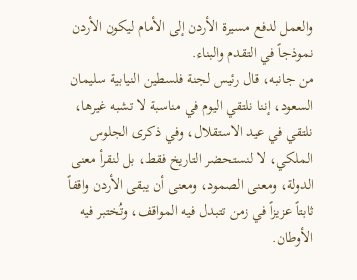والعمل لدفع مسيرة الأردن إلى الأمام ليكون الأردن نموذجاً في التقدم والبناء.
من جانبه، قال رئيس لجنة فلسطين النيابية سليمان السعود، إننا نلتقي اليوم في مناسبة لا تشبه غيرها، نلتقي في عيد الاستقلال، وفي ذكرى الجلوس الملكي، لا لنستحضر التاريخ فقط، بل لنقرأ معنى الدولة، ومعنى الصمود، ومعنى أن يبقى الأردن واقفاً ثابتاً عزيزاً في زمن تتبدل فيه المواقف، وتُختبر فيه الأوطان.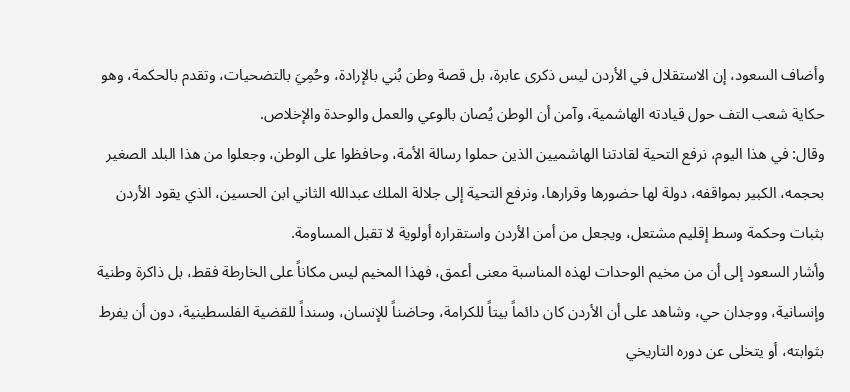وأضاف السعود، إن الاستقلال في الأردن ليس ذكرى عابرة، بل قصة وطن بُني بالإرادة، وحُمِيَ بالتضحيات، وتقدم بالحكمة، وهو حكاية شعب التف حول قيادته الهاشمية، وآمن أن الوطن يُصان بالوعي والعمل والوحدة والإخلاص.
وقال: في هذا اليوم، نرفع التحية لقادتنا الهاشميين الذين حملوا رسالة الأمة، وحافظوا على الوطن، وجعلوا من هذا البلد الصغير بحجمه، الكبير بمواقفه، دولة لها حضورها وقرارها، ونرفع التحية إلى جلالة الملك عبدالله الثاني ابن الحسين، الذي يقود الأردن بثبات وحكمة وسط إقليم مشتعل، ويجعل من أمن الأردن واستقراره أولوية لا تقبل المساومة.
وأشار السعود إلى أن من مخيم الوحدات لهذه المناسبة معنى أعمق، فهذا المخيم ليس مكاناً على الخارطة فقط، بل ذاكرة وطنية وإنسانية، ووجدان حي، وشاهد على أن الأردن كان دائماً بيتاً للكرامة، وحاضناً للإنسان، وسنداً للقضية الفلسطينية، دون أن يفرط بثوابته، أو يتخلى عن دوره التاريخي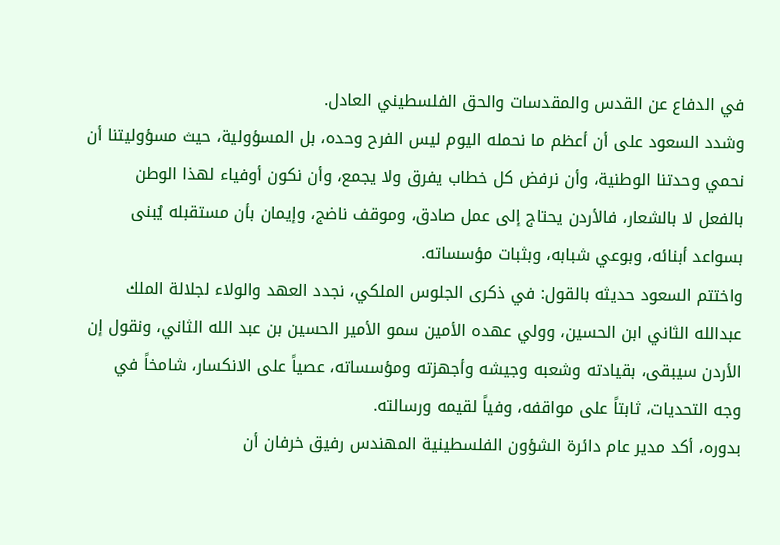في الدفاع عن القدس والمقدسات والحق الفلسطيني العادل.
وشدد السعود على أن أعظم ما نحمله اليوم ليس الفرح وحده، بل المسؤولية، حيث مسؤوليتنا أن نحمي وحدتنا الوطنية، وأن نرفض كل خطاب يفرق ولا يجمع، وأن نكون أوفياء لهذا الوطن بالفعل لا بالشعار، فالأردن يحتاج إلى عمل صادق، وموقف ناضج، وإيمان بأن مستقبله يُبنى بسواعد أبنائه، وبوعي شبابه، وبثبات مؤسساته.
واختتم السعود حديثه بالقول: في ذكرى الجلوس الملكي، نجدد العهد والولاء لجلالة الملك عبدالله الثاني ابن الحسين، وولي عهده الأمين سمو الأمير الحسين بن عبد الله الثاني، ونقول إن الأردن سيبقى، بقيادته وشعبه وجيشه وأجهزته ومؤسساته، عصياً على الانكسار، شامخاً في وجه التحديات، ثابتاً على مواقفه، وفياً لقيمه ورسالته.
بدوره، أكد مدير عام دائرة الشؤون الفلسطينية المهندس رفيق خرفان أن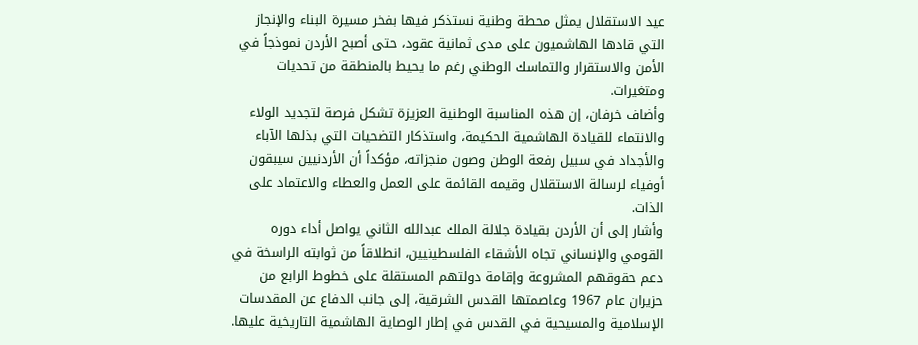عيد الاستقلال يمثل محطة وطنية نستذكر فيها بفخر مسيرة البناء والإنجاز التي قادها الهاشميون على مدى ثمانية عقود، حتى أصبح الأردن نموذجاً في الأمن والاستقرار والتماسك الوطني رغم ما يحيط بالمنطقة من تحديات ومتغيرات.
وأضاف خرفان، إن هذه المناسبة الوطنية العزيزة تشكل فرصة لتجديد الولاء والانتماء للقيادة الهاشمية الحكيمة، واستذكار التضحيات التي بذلها الآباء والأجداد في سبيل رفعة الوطن وصون منجزاته، مؤكداً أن الأردنيين سيبقون أوفياء لرسالة الاستقلال وقيمه القائمة على العمل والعطاء والاعتماد على الذات.
وأشار إلى أن الأردن بقيادة جلالة الملك عبدالله الثاني يواصل أداء دوره القومي والإنساني تجاه الأشقاء الفلسطينيين، انطلاقاً من ثوابته الراسخة في دعم حقوقهم المشروعة وإقامة دولتهم المستقلة على خطوط الرابع من حزيران عام 1967 وعاصمتها القدس الشرقية، إلى جانب الدفاع عن المقدسات الإسلامية والمسيحية في القدس في إطار الوصاية الهاشمية التاريخية عليها.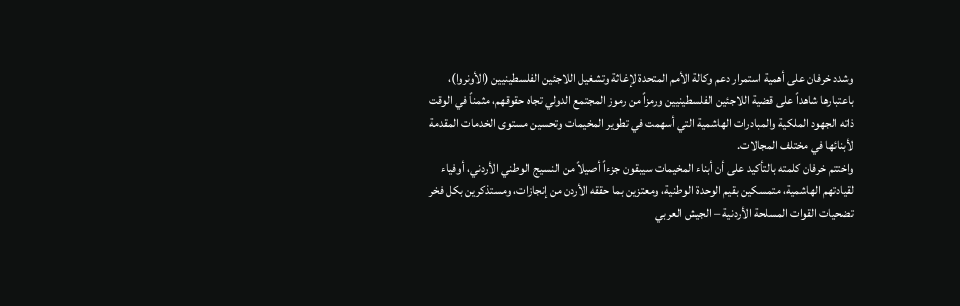وشدد خرفان على أهمية استمرار دعم وكالة الأمم المتحدة لإغاثة وتشغيل اللاجئين الفلسطينيين (الأونروا)، باعتبارها شاهداً على قضية اللاجئين الفلسطينيين ورمزاً من رموز المجتمع الدولي تجاه حقوقهم، مثمناً في الوقت ذاته الجهود الملكية والمبادرات الهاشمية التي أسهمت في تطوير المخيمات وتحسين مستوى الخدمات المقدمة لأبنائها في مختلف المجالات.
واختتم خرفان كلمته بالتأكيد على أن أبناء المخيمات سيبقون جزءاً أصيلاً من النسيج الوطني الأردني، أوفياء لقيادتهم الهاشمية، متمسكين بقيم الوحدة الوطنية، ومعتزين بما حققه الأردن من إنجازات، ومستذكرين بكل فخر تضحيات القوات المسلحة الأردنية – الجيش العربي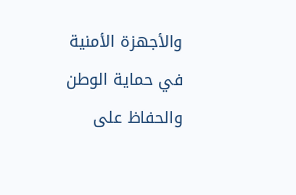والأجهزة الأمنية في حماية الوطن والحفاظ على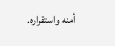أمنه واستقراره.